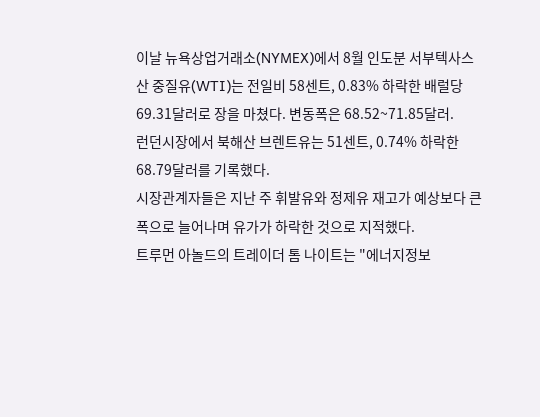이날 뉴욕상업거래소(NYMEX)에서 8월 인도분 서부텍사스산 중질유(WTI)는 전일비 58센트, 0.83% 하락한 배럴당 69.31달러로 장을 마쳤다. 변동폭은 68.52~71.85달러.
런던시장에서 북해산 브렌트유는 51센트, 0.74% 하락한 68.79달러를 기록했다.
시장관계자들은 지난 주 휘발유와 정제유 재고가 예상보다 큰 폭으로 늘어나며 유가가 하락한 것으로 지적했다.
트루먼 아놀드의 트레이더 톰 나이트는 "에너지정보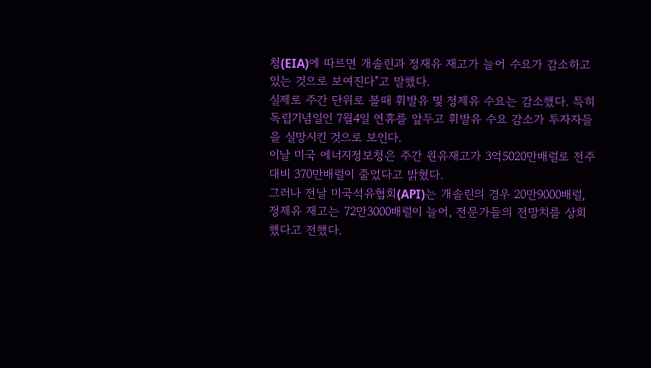청(EIA)에 따르면 개솔린과 정재유 재고가 늘어 수요가 감소하고 있는 것으로 보여진다"고 말했다.
실제로 주간 단위로 볼때 휘발유 및 정제유 수요는 감소했다. 특히 독립기념일인 7월4일 연휴를 앞두고 휘발유 수요 감소가 투자자들을 실망시킨 것으로 보인다.
이날 미국 에너지정보청은 주간 원유재고가 3억5020만배럴로 전주대비 370만배럴이 줄었다고 밝혔다.
그러나 전날 미국석유협회(API)는 개솔린의 경우 20만9000배럴, 정제유 재고는 72만3000배럴이 늘어, 전문가들의 전망치를 상회했다고 전했다.